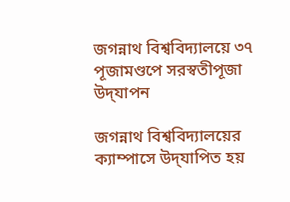জগন্নাথ বিশ্ববিদ্যালয়ে ৩৭ পূজামণ্ডপে সরস্বতীপূজা উদ্‌যাপন

জগন্নাথ বিশ্ববিদ্যালয়ের ক্যাম্পাসে উদ্‌যাপিত হয়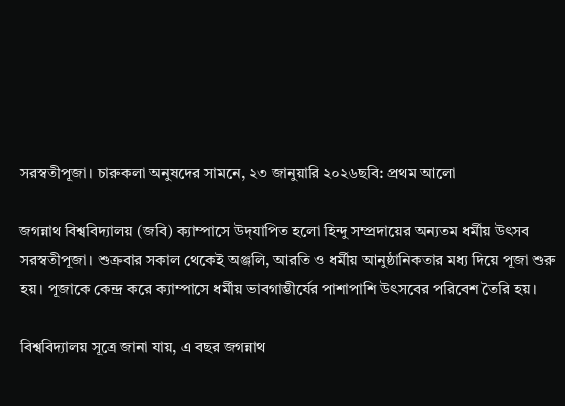সরস্বতীপূজা। চারুকলা অনুষদের সামনে, ২৩ জানুয়ারি ২০২৬ছবি: প্রথম আলো

জগন্নাথ বিশ্ববিদ্যালয় (জবি) ক্যাম্পাসে উদ্‌যাপিত হলো হিন্দু সম্প্রদায়ের অন্যতম ধর্মীয় উৎসব সরস্বতীপূজা। শুক্রবার সকাল থেকেই অঞ্জলি, আরতি ও ধর্মীয় আনুষ্ঠানিকতার মধ্য দিয়ে পূজা শুরু হয়। পূজাকে কেন্দ্র করে ক্যাম্পাসে ধর্মীয় ভাবগাম্ভীর্যের পাশাপাশি উৎসবের পরিবেশ তৈরি হয়।

বিশ্ববিদ্যালয় সূত্রে জানা যায়, এ বছর জগন্নাথ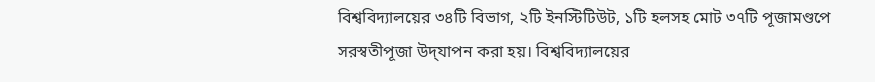বিশ্ববিদ্যালয়ের ৩৪টি বিভাগ, ২টি ইনস্টিটিউট, ১টি হলসহ মোট ৩৭টি পূজামণ্ডপে সরস্বতীপূজা উদ্‌যাপন করা হয়। বিশ্ববিদ্যালয়ের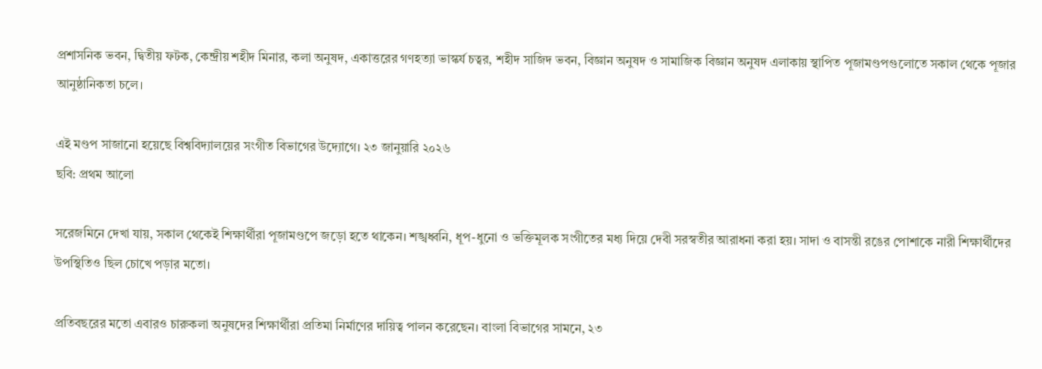প্রশাসনিক ভবন, দ্বিতীয় ফটক, কেন্দ্রীয় শহীদ মিনার, কলা অনুষদ, একাত্তরের গণহত্যা ভাস্কর্য চত্বর, শহীদ সাজিদ ভবন, বিজ্ঞান অনুষদ ও সামাজিক বিজ্ঞান অনুষদ এলাকায় স্থাপিত পূজামণ্ডপগুলোতে সকাল থেকে পূজার আনুষ্ঠানিকতা চলে।

এই মণ্ডপ সাজানো হয়েছে বিশ্ববিদ্যালয়ের সংগীত বিভাগের উদ্যোগে। ২৩ জানুয়ারি ২০২৬
ছবি: প্রথম আলো

সরেজমিনে দেখা যায়, সকাল থেকেই শিক্ষার্থীরা পূজামণ্ডপে জড়ো হতে থাকেন। শঙ্খধ্বনি, ধূপ-ধুনো ও ভক্তিমূলক সংগীতের মধ্য দিয়ে দেবী সরস্বতীর আরাধনা করা হয়। সাদা ও বাসন্তী রঙের পোশাকে নারী শিক্ষার্থীদের উপস্থিতিও ছিল চোখে পড়ার মতো।

প্রতিবছরের মতো এবারও চারুকলা অনুষদের শিক্ষার্থীরা প্রতিমা নির্মাণের দায়িত্ব পালন করেছেন। বাংলা বিভাগের সামনে, ২৩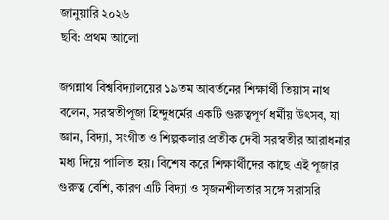জানুয়ারি ২০২৬
ছবি: প্রথম আলো

জগন্নাথ বিশ্ববিদ্যালয়ের ১৯তম আবর্তনের শিক্ষার্থী তিয়াস নাথ বলেন, সরস্বতীপূজা হিন্দুধর্মের একটি গুরুত্বপূর্ণ ধর্মীয় উৎসব, যা জ্ঞান, বিদ্যা, সংগীত ও শিল্পকলার প্রতীক দেবী সরস্বতীর আরাধনার মধ্য দিয়ে পালিত হয়। বিশেষ করে শিক্ষার্থীদের কাছে এই পূজার গুরুত্ব বেশি, কারণ এটি বিদ্যা ও সৃজনশীলতার সঙ্গে সরাসরি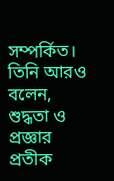সম্পর্কিত। তিনি আরও বলেন, শুদ্ধতা ও প্রজ্ঞার প্রতীক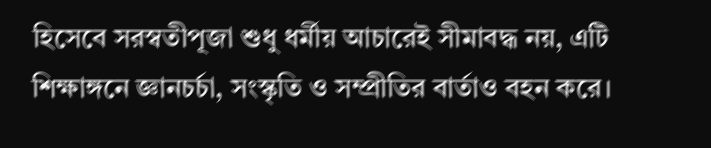হিসেবে সরস্বতীপূজা শুধু ধর্মীয় আচারেই সীমাবদ্ধ নয়, এটি শিক্ষাঙ্গনে জ্ঞানচর্চা, সংস্কৃতি ও সম্প্রীতির বার্তাও বহন করে।